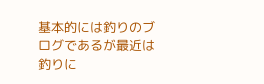基本的には釣りのブログであるが最近は釣りに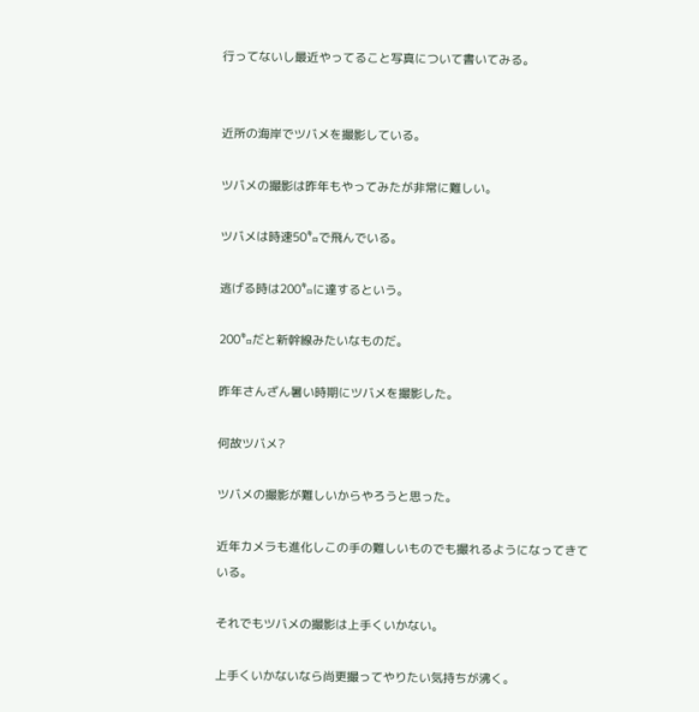行ってないし最近やってること写真について書いてみる。


近所の海岸でツバメを撮影している。

ツバメの撮影は昨年もやってみたが非常に難しい。

ツバメは時速50㌔で飛んでいる。

逃げる時は200㌔に達するという。

200㌔だと新幹線みたいなものだ。

昨年さんざん暑い時期にツバメを撮影した。

何故ツバメ?

ツバメの撮影が難しいからやろうと思った。

近年カメラも進化しこの手の難しいものでも撮れるようになってきている。

それでもツバメの撮影は上手くいかない。

上手くいかないなら尚更撮ってやりたい気持ちが沸く。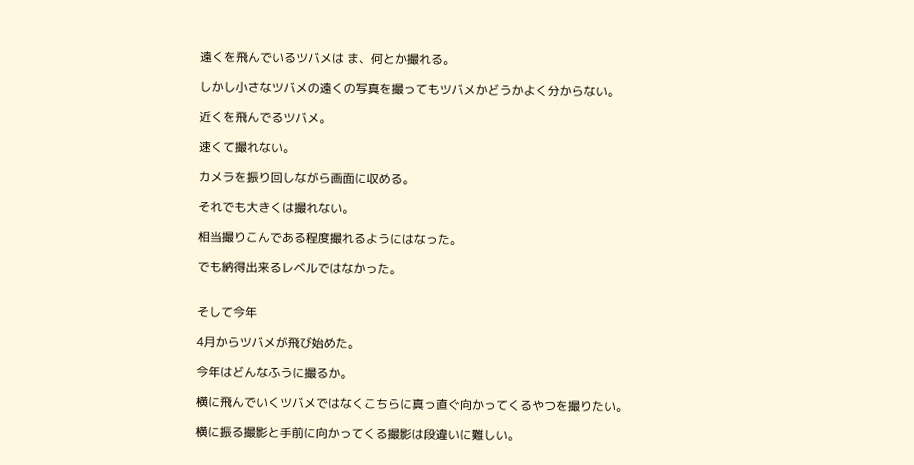遠くを飛んでいるツバメは ま、何とか撮れる。

しかし小さなツバメの遠くの写真を撮ってもツバメかどうかよく分からない。

近くを飛んでるツバメ。

速くて撮れない。

カメラを振り回しながら画面に収める。

それでも大きくは撮れない。

相当撮りこんである程度撮れるようにはなった。

でも納得出来るレベルではなかった。


そして今年

4月からツバメが飛び始めた。

今年はどんなふうに撮るか。

横に飛んでいくツバメではなくこちらに真っ直ぐ向かってくるやつを撮りたい。

横に振る撮影と手前に向かってくる撮影は段違いに難しい。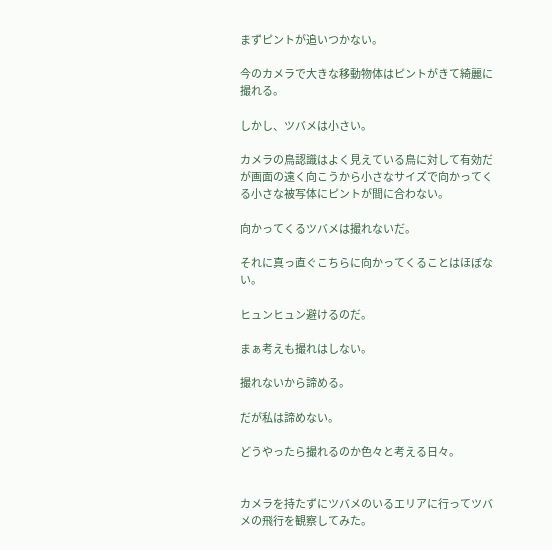まずピントが追いつかない。

今のカメラで大きな移動物体はピントがきて綺麗に撮れる。

しかし、ツバメは小さい。

カメラの鳥認識はよく見えている鳥に対して有効だが画面の遠く向こうから小さなサイズで向かってくる小さな被写体にピントが間に合わない。

向かってくるツバメは撮れないだ。

それに真っ直ぐこちらに向かってくることはほぼない。

ヒュンヒュン避けるのだ。

まぁ考えも撮れはしない。

撮れないから諦める。

だが私は諦めない。

どうやったら撮れるのか色々と考える日々。


カメラを持たずにツバメのいるエリアに行ってツバメの飛行を観察してみた。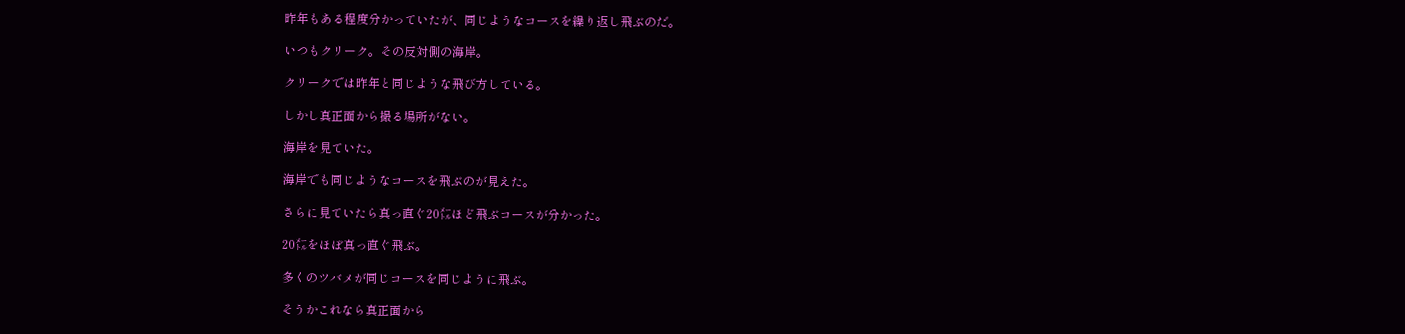昨年もある程度分かっていたが、同じようなコースを繰り返し飛ぶのだ。

いつもクリーク。その反対側の海岸。

クリークでは昨年と同じような飛び方している。

しかし真正面から撮る場所がない。

海岸を見ていた。

海岸でも同じようなコースを飛ぶのが見えた。

さらに見ていたら真っ直ぐ20㍍ほど飛ぶコースが分かった。

20㍍をほぼ真っ直ぐ飛ぶ。

多くのツバメが同じコースを同じように飛ぶ。

そうかこれなら真正面から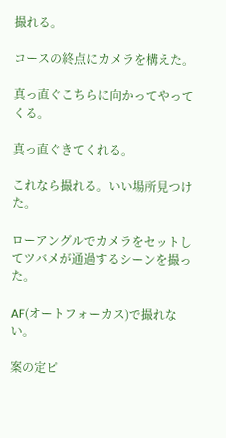撮れる。

コースの終点にカメラを構えた。

真っ直ぐこちらに向かってやってくる。

真っ直ぐきてくれる。

これなら撮れる。いい場所見つけた。

ローアングルでカメラをセットしてツバメが通過するシーンを撮った。

AF(オートフォーカス)で撮れない。

案の定ピ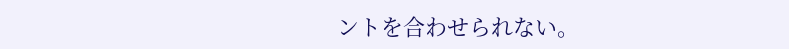ントを合わせられない。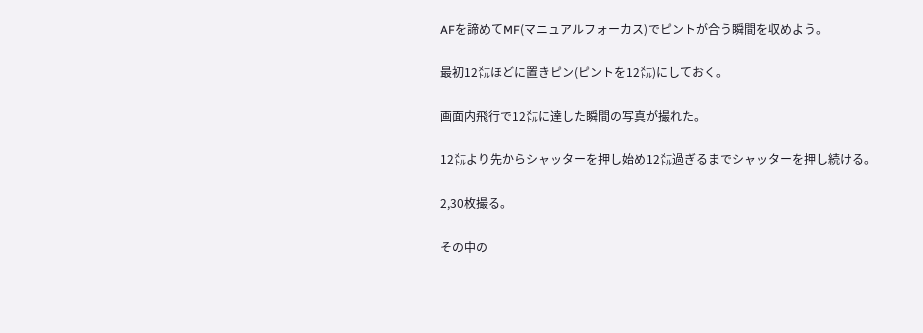AFを諦めてMF(マニュアルフォーカス)でピントが合う瞬間を収めよう。

最初12㍍ほどに置きピン(ピントを12㍍)にしておく。

画面内飛行で12㍍に達した瞬間の写真が撮れた。

12㍍より先からシャッターを押し始め12㍍過ぎるまでシャッターを押し続ける。

2,30枚撮る。

その中の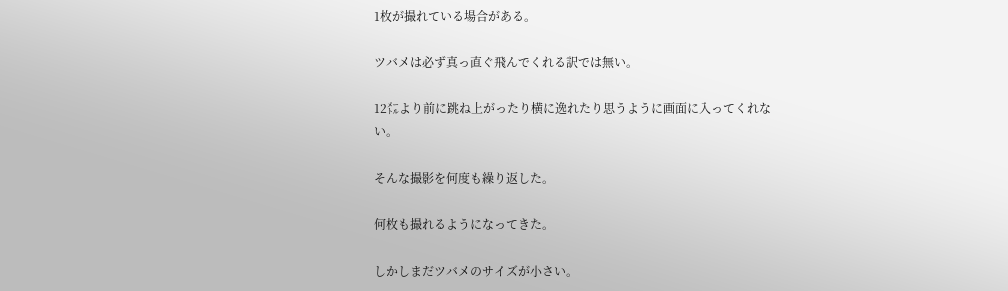1枚が撮れている場合がある。

ツバメは必ず真っ直ぐ飛んでくれる訳では無い。

12㍍より前に跳ね上がったり横に逸れたり思うように画面に入ってくれない。

そんな撮影を何度も繰り返した。

何枚も撮れるようになってきた。

しかしまだツバメのサイズが小さい。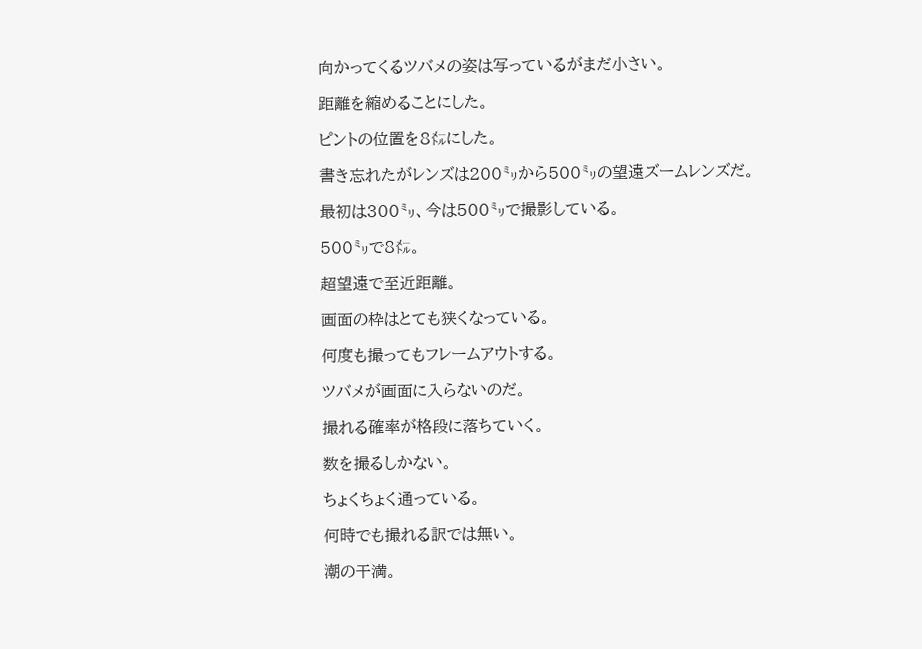向かってくるツバメの姿は写っているがまだ小さい。

距離を縮めることにした。

ピントの位置を8㍍にした。

書き忘れたがレンズは200㍉から500㍉の望遠ズームレンズだ。

最初は300㍉、今は500㍉で撮影している。

500㍉で8㍍。

超望遠で至近距離。

画面の枠はとても狭くなっている。

何度も撮ってもフレームアウトする。

ツバメが画面に入らないのだ。

撮れる確率が格段に落ちていく。

数を撮るしかない。

ちょくちょく通っている。

何時でも撮れる訳では無い。

潮の干満。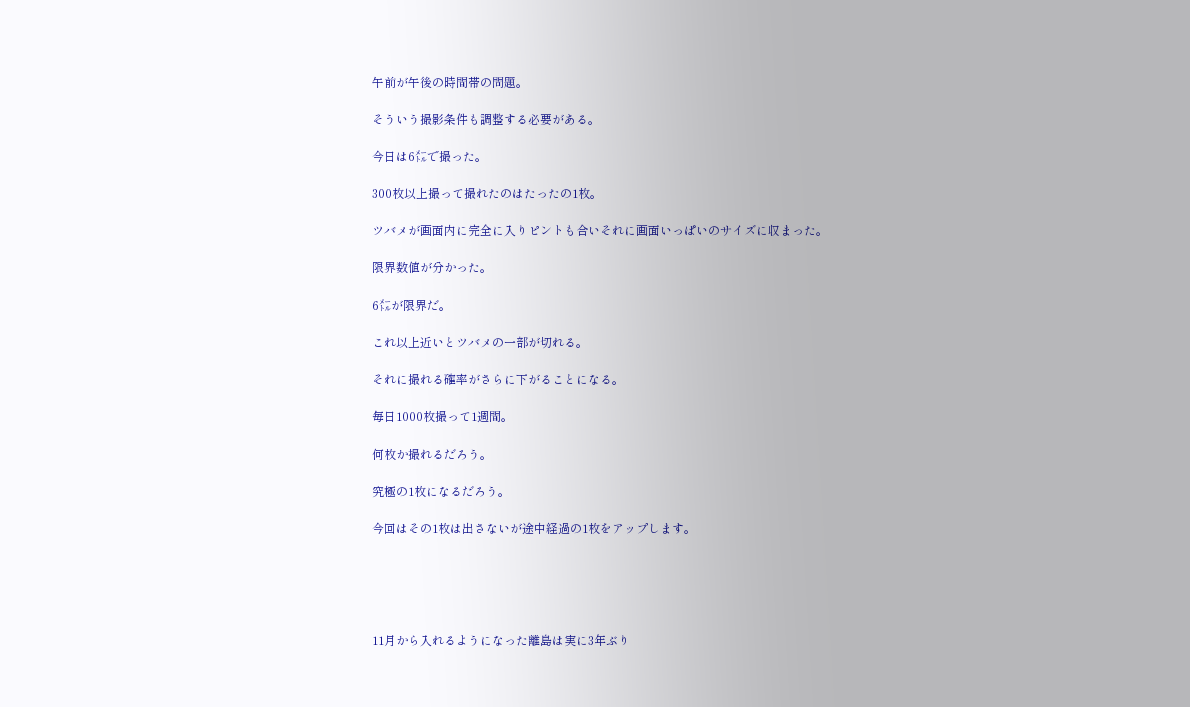午前が午後の時間帯の問題。

そういう撮影条件も調整する必要がある。

今日は6㍍で撮った。

300枚以上撮って撮れたのはたったの1枚。

ツバメが画面内に完全に入りピントも合いそれに画面いっぱいのサイズに収まった。

限界数値が分かった。

6㍍が限界だ。

これ以上近いとツバメの一部が切れる。

それに撮れる確率がさらに下がることになる。

毎日1000枚撮って1週間。

何枚か撮れるだろう。

究極の1枚になるだろう。

今回はその1枚は出さないが途中経過の1枚をアップします。





11月から入れるようになった離島は実に3年ぶり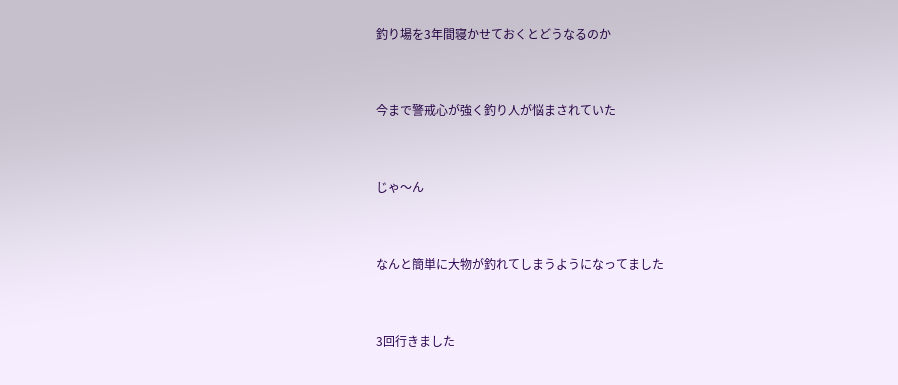釣り場を3年間寝かせておくとどうなるのか


今まで警戒心が強く釣り人が悩まされていた


じゃ〜ん


なんと簡単に大物が釣れてしまうようになってました


3回行きました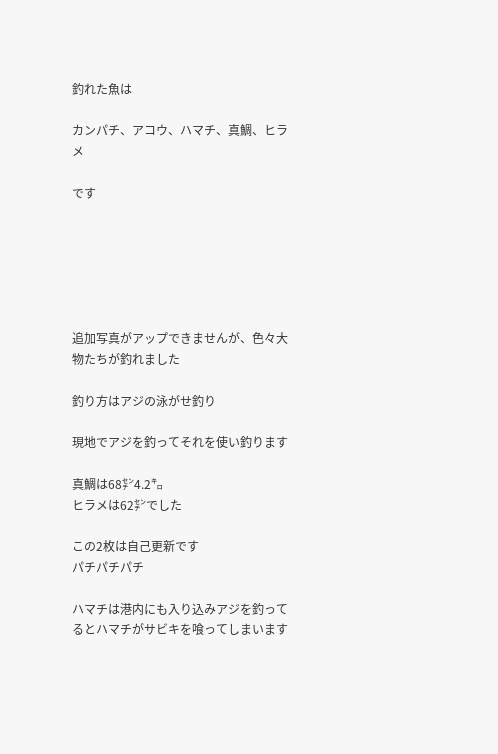釣れた魚は

カンパチ、アコウ、ハマチ、真鯛、ヒラメ

です






追加写真がアップできませんが、色々大物たちが釣れました

釣り方はアジの泳がせ釣り

現地でアジを釣ってそれを使い釣ります

真鯛は68㌢4.2㌔
ヒラメは62㌢でした

この2枚は自己更新です
パチパチパチ

ハマチは港内にも入り込みアジを釣ってるとハマチがサビキを喰ってしまいます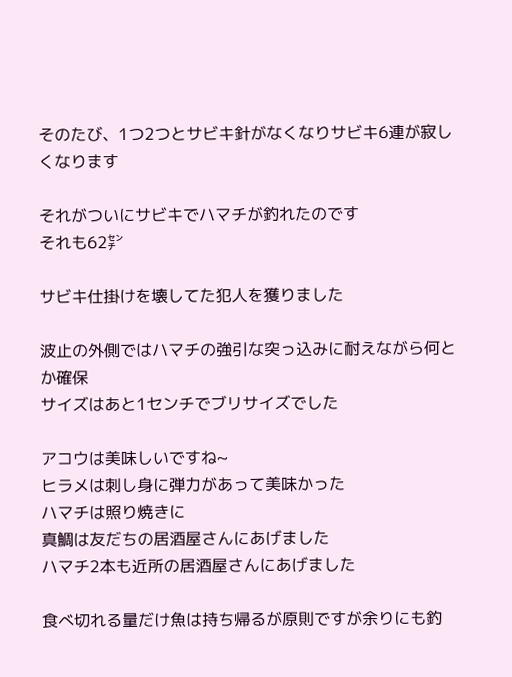そのたび、1つ2つとサビキ針がなくなりサビキ6連が寂しくなります

それがついにサビキでハマチが釣れたのです
それも62㌢

サビキ仕掛けを壊してた犯人を獲りました

波止の外側ではハマチの強引な突っ込みに耐えながら何とか確保
サイズはあと1センチでブリサイズでした

アコウは美味しいですね~
ヒラメは刺し身に弾力があって美味かった
ハマチは照り焼きに
真鯛は友だちの居酒屋さんにあげました
ハマチ2本も近所の居酒屋さんにあげました

食べ切れる量だけ魚は持ち帰るが原則ですが余りにも釣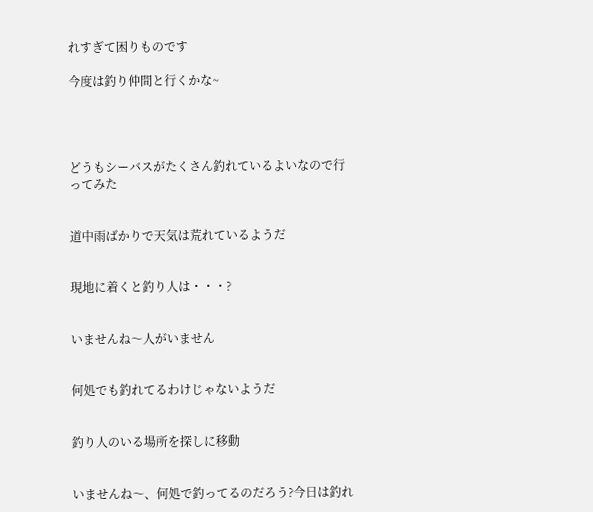れすぎて困りものです

今度は釣り仲間と行くかな~




どうもシーバスがたくさん釣れているよいなので行ってみた


道中雨ばかりで天気は荒れているようだ


現地に着くと釣り人は・・・?


いませんね〜人がいません


何処でも釣れてるわけじゃないようだ


釣り人のいる場所を探しに移動


いませんね〜、何処で釣ってるのだろう?今日は釣れ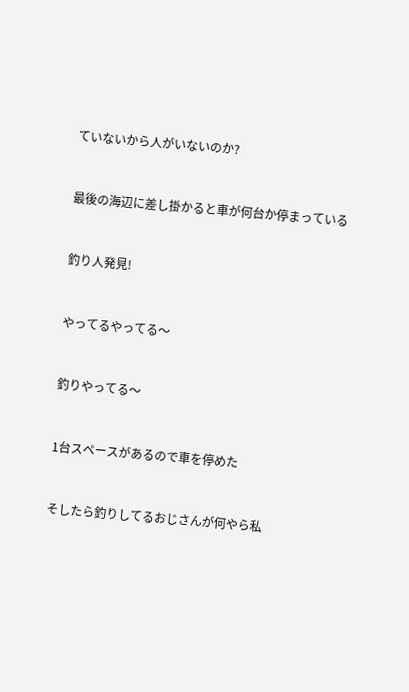ていないから人がいないのか?


最後の海辺に差し掛かると車が何台か停まっている


釣り人発見!


やってるやってる〜


釣りやってる〜


1台スペースがあるので車を停めた


そしたら釣りしてるおじさんが何やら私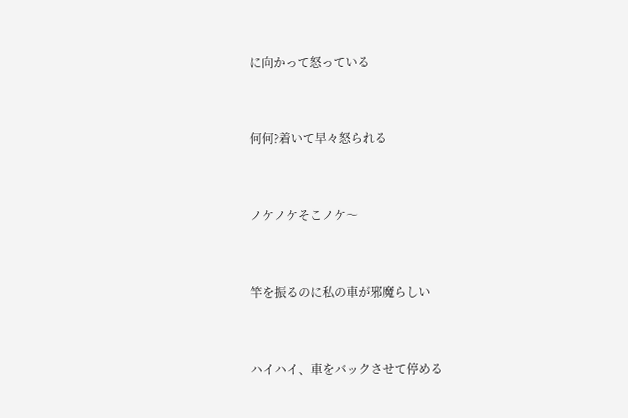に向かって怒っている


何何?着いて早々怒られる


ノケノケそこノケ〜


竿を振るのに私の車が邪魔らしい


ハイハイ、車をバックさせて停める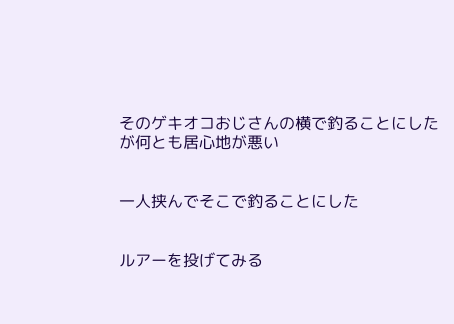そのゲキオコおじさんの横で釣ることにしたが何とも居心地が悪い


一人挟んでそこで釣ることにした


ルアーを投げてみる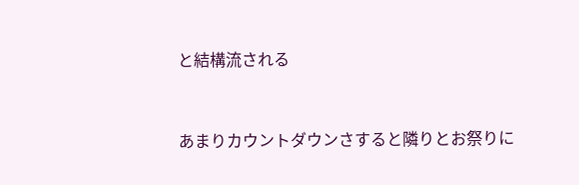と結構流される


あまりカウントダウンさすると隣りとお祭りに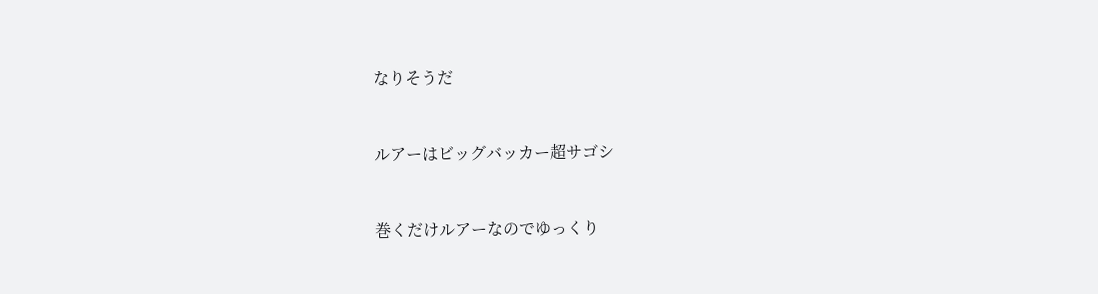なりそうだ


ルアーはビッグバッカー超サゴシ


巻くだけルアーなのでゆっくり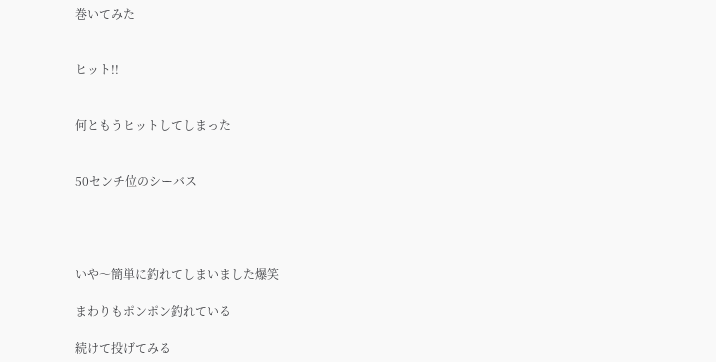巻いてみた


ヒット!!


何ともうヒットしてしまった


50センチ位のシーバス




いや〜簡単に釣れてしまいました爆笑

まわりもポンポン釣れている

続けて投げてみる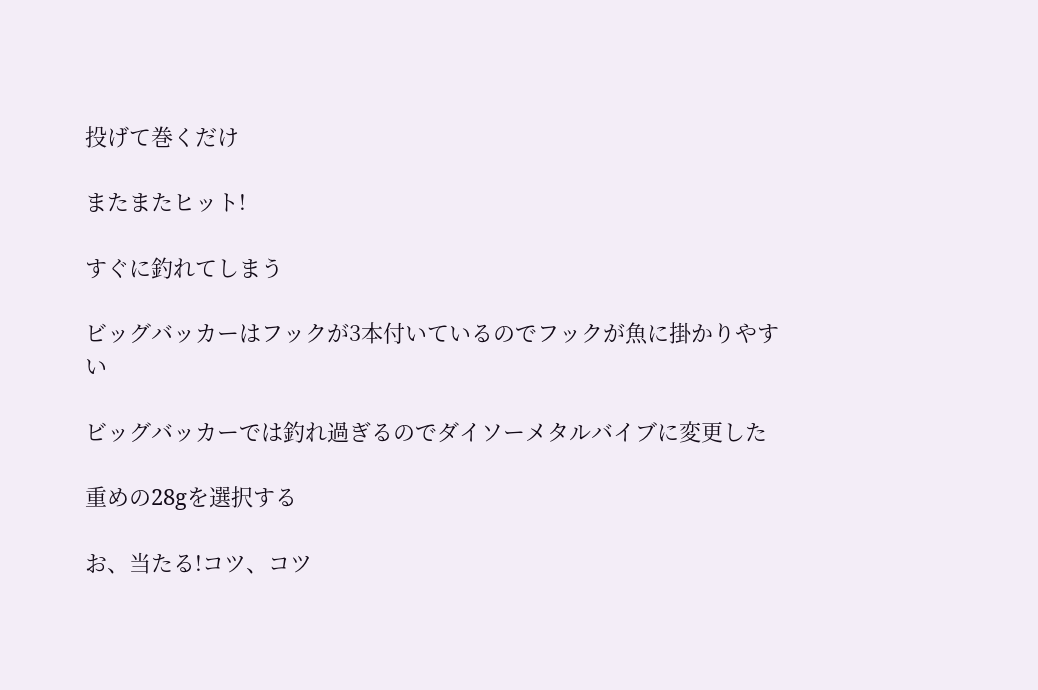投げて巻くだけ

またまたヒット!

すぐに釣れてしまう

ビッグバッカーはフックが3本付いているのでフックが魚に掛かりやすい

ビッグバッカーでは釣れ過ぎるのでダイソーメタルバイブに変更した

重めの28gを選択する

お、当たる!コツ、コツ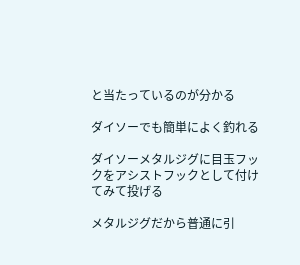と当たっているのが分かる

ダイソーでも簡単によく釣れる

ダイソーメタルジグに目玉フックをアシストフックとして付けてみて投げる

メタルジグだから普通に引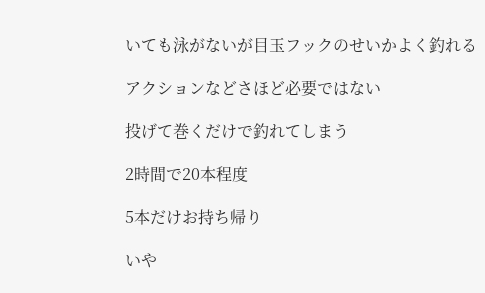いても泳がないが目玉フックのせいかよく釣れる

アクションなどさほど必要ではない

投げて巻くだけで釣れてしまう

2時間で20本程度

5本だけお持ち帰り

いや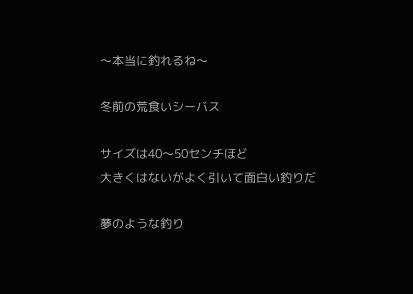〜本当に釣れるね〜

冬前の荒食いシーバス

サイズは40〜50センチほど
大きくはないがよく引いて面白い釣りだ

夢のような釣り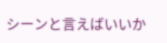シーンと言えばいいか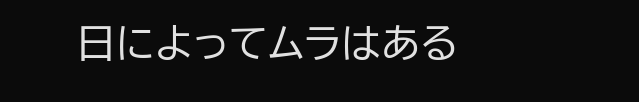日によってムラはある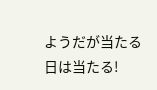ようだが当たる日は当たる!